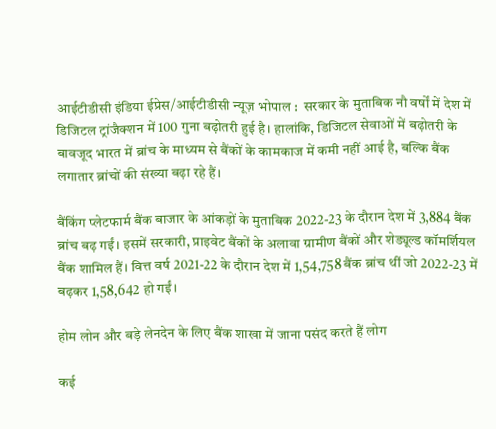आईटीडीसी इंडिया ईप्रेस/आईटीडीसी न्यूज़ भोपाल :  सरकार के मुताबिक नौ वर्षों में देश में डिजिटल ट्रांजैक्शन में 100 गुना बढ़ोतरी हुई है। हालांकि, डिजिटल सेवाओं में बढ़ोतरी के बावजूद भारत में ब्रांच के माध्यम से बैंकों के कामकाज में कमी नहीं आई है, बल्कि बैंक लगातार ब्रांचों की संख्या बढ़ा रहे हैं।

बैंकिंग प्लेटफार्म बैंक बाजार के आंकड़ों के मुताबिक 2022-23 के दौरान देश में 3,884 बैंक ब्रांच बढ़ गईं। इसमें सरकारी, प्राइवेट बैंकों के अलावा ग्रामीण बैंकों और शेड्यूल्ड कॉमर्शियल बैंक शामिल हैं। वित्त वर्ष 2021-22 के दौरान देश में 1,54,758 बैंक ब्रांच थीं जो 2022-23 में बढ़कर 1,58,642 हो गईं।

होम लोन और बड़े लेनदेन के लिए बैंक शाखा में जाना पसंद करते हैं लोग

कई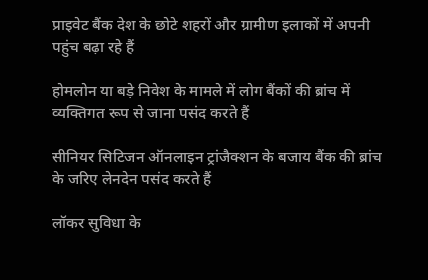प्राइवेट बैंक देश के छोटे शहरों और ग्रामीण इलाकों में अपनी पहुंच बढ़ा रहे हैं

होमलोन या बड़े निवेश के मामले में लोग बैंकों की ब्रांच में व्यक्तिगत रूप से जाना पसंद करते हैं

सीनियर सिटिजन ऑनलाइन ट्रांजैक्शन के बजाय बैंक की ब्रांच के जरिए लेनदेन पसंद करते हैं

लॉकर सुविधा के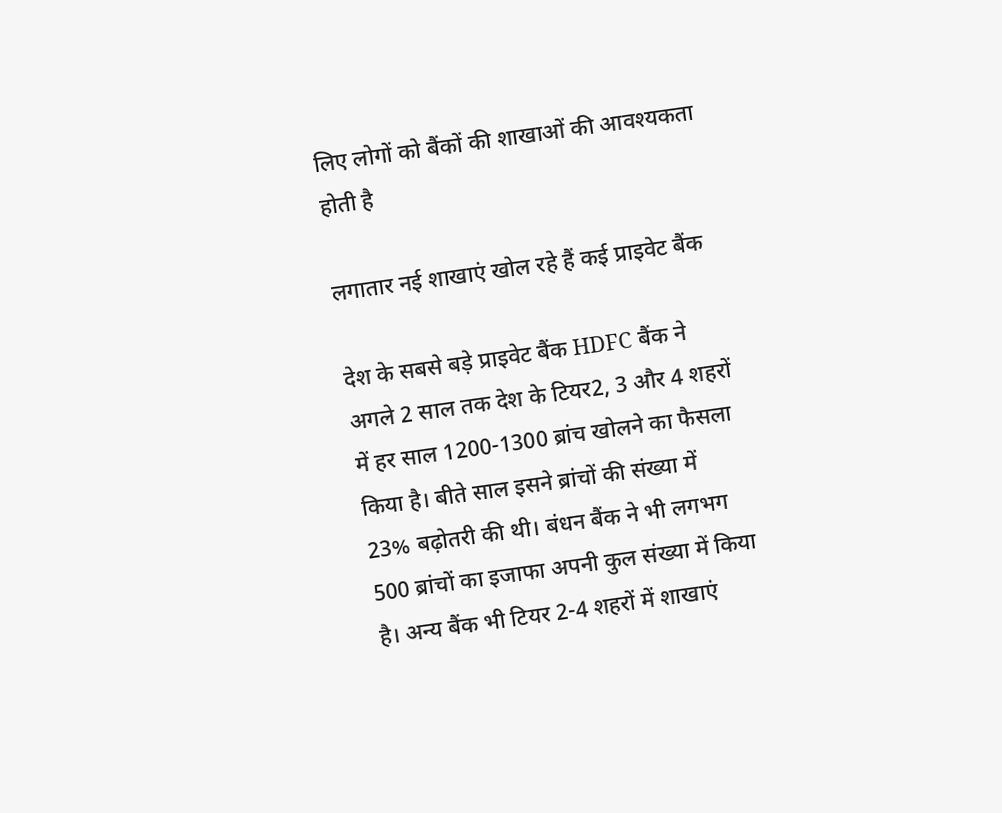लिए लोगों को बैंकों की शाखाओं की आवश्यकता होती है

लगातार नई शाखाएं खोल रहे हैं कई प्राइवेट बैंक

देश के सबसे बड़े प्राइवेट बैंक HDFC बैंक ने अगले 2 साल तक देश के टियर2, 3 और 4 शहरों में हर साल 1200-1300 ब्रांच खोलने का फैसला किया है। बीते साल इसने ब्रांचों की संख्या में 23% बढ़ोतरी की थी। बंधन बैंक ने भी लगभग 500 ब्रांचों का इजाफा अपनी कुल संख्या में किया है। अन्य बैंक भी टियर 2-4 शहरों में शाखाएं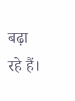बढ़ा रहे हैं।